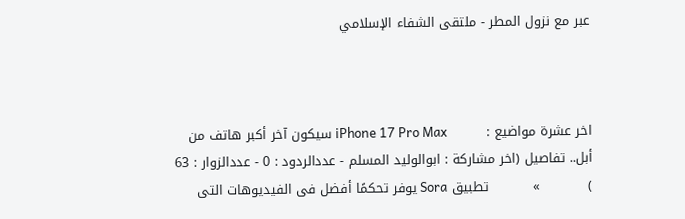عبر مع نزول المطر - ملتقى الشفاء الإسلامي



اخر عشرة مواضيع :         iPhone 17 Pro Max سيكون آخر أكبر هاتف من أبل.. تفاصيل (اخر مشاركة : ابوالوليد المسلم - عددالردود : 0 - عددالزوار : 63 )           »          تطبيق Sora يوفر تحكمًا أفضل فى الفيديوهات التى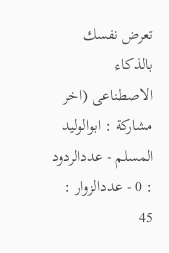تعرض نفسك بالذكاء الاصطناعى (اخر مشاركة : ابوالوليد المسلم - عددالردود : 0 - عددالزوار : 45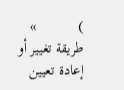)           »          طريقة تغيير أو إعادة تعيين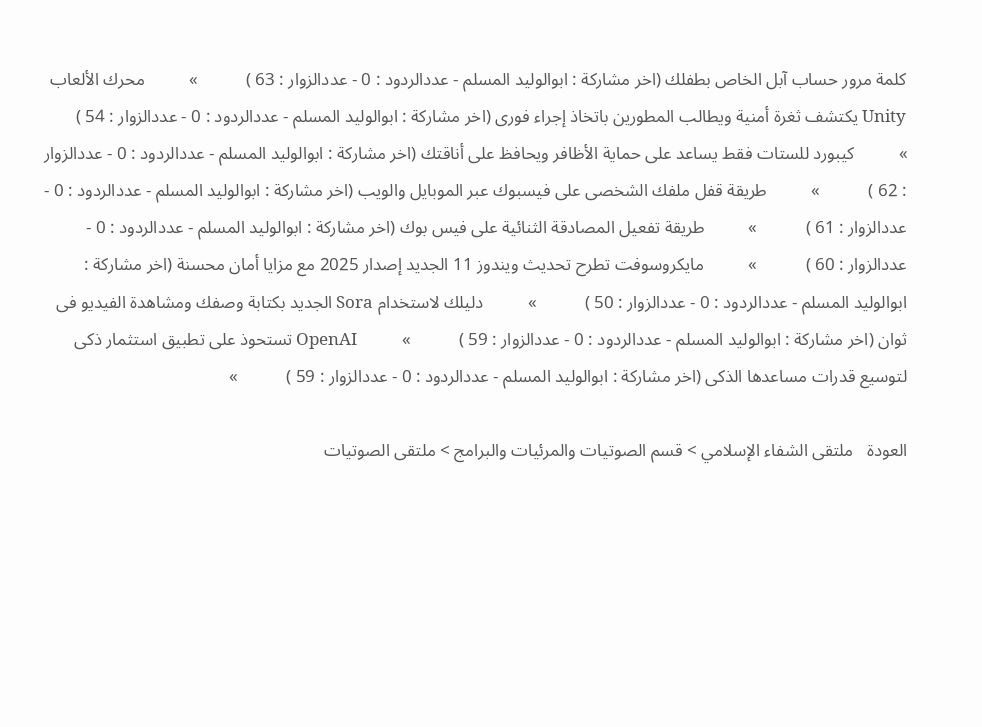كلمة مرور حساب آبل الخاص بطفلك (اخر مشاركة : ابوالوليد المسلم - عددالردود : 0 - عددالزوار : 63 )           »          محرك الألعاب Unity يكتشف ثغرة أمنية ويطالب المطورين باتخاذ إجراء فورى (اخر مشاركة : ابوالوليد المسلم - عددالردود : 0 - عددالزوار : 54 )           »          كيبورد للستات فقط يساعد على حماية الأظافر ويحافظ على أناقتك (اخر مشاركة : ابوالوليد المسلم - عددالردود : 0 - عددالزوار : 62 )           »          طريقة قفل ملفك الشخصى على فيسبوك عبر الموبايل والويب (اخر مشاركة : ابوالوليد المسلم - عددالردود : 0 - عددالزوار : 61 )           »          طريقة تفعيل المصادقة الثنائية على فيس بوك (اخر مشاركة : ابوالوليد المسلم - عددالردود : 0 - عددالزوار : 60 )           »          مايكروسوفت تطرح تحديث ويندوز 11 الجديد إصدار 2025 مع مزايا أمان محسنة (اخر مشاركة : ابوالوليد المسلم - عددالردود : 0 - عددالزوار : 50 )           »          دليلك لاستخدام Sora الجديد بكتابة وصفك ومشاهدة الفيديو فى ثوان (اخر مشاركة : ابوالوليد المسلم - عددالردود : 0 - عددالزوار : 59 )           »          OpenAI تستحوذ على تطبيق استثمار ذكى لتوسيع قدرات مساعدها الذكى (اخر مشاركة : ابوالوليد المسلم - عددالردود : 0 - عددالزوار : 59 )           »

العودة   ملتقى الشفاء الإسلامي > قسم الصوتيات والمرئيات والبرامج > ملتقى الصوتيات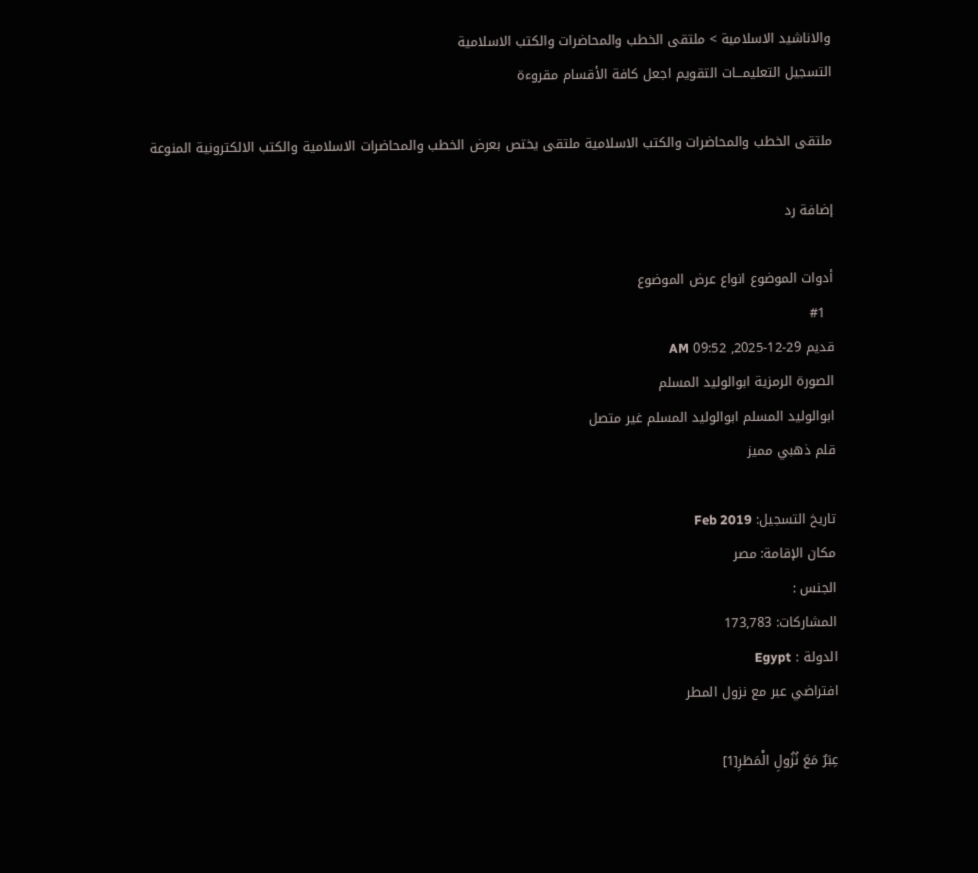والاناشيد الاسلامية > ملتقى الخطب والمحاضرات والكتب الاسلامية
التسجيل التعليمـــات التقويم اجعل كافة الأقسام مقروءة

ملتقى الخطب والمحاضرات والكتب الاسلامية ملتقى يختص بعرض الخطب والمحاضرات الاسلامية والكتب الالكترونية المنوعة

إضافة رد

أدوات الموضوع انواع عرض الموضوع
  #1
قديم 29-12-2025, 09:52 AM
الصورة الرمزية ابوالوليد المسلم
ابوالوليد المسلم ابوالوليد المسلم غير متصل
قلم ذهبي مميز

تاريخ التسجيل: Feb 2019
مكان الإقامة: مصر
الجنس :
المشاركات: 173,783
الدولة : Egypt
افتراضي عبر مع نزول المطر

عِبَرٌ مَعَ نُزُولِ الْمَطَرِ[1]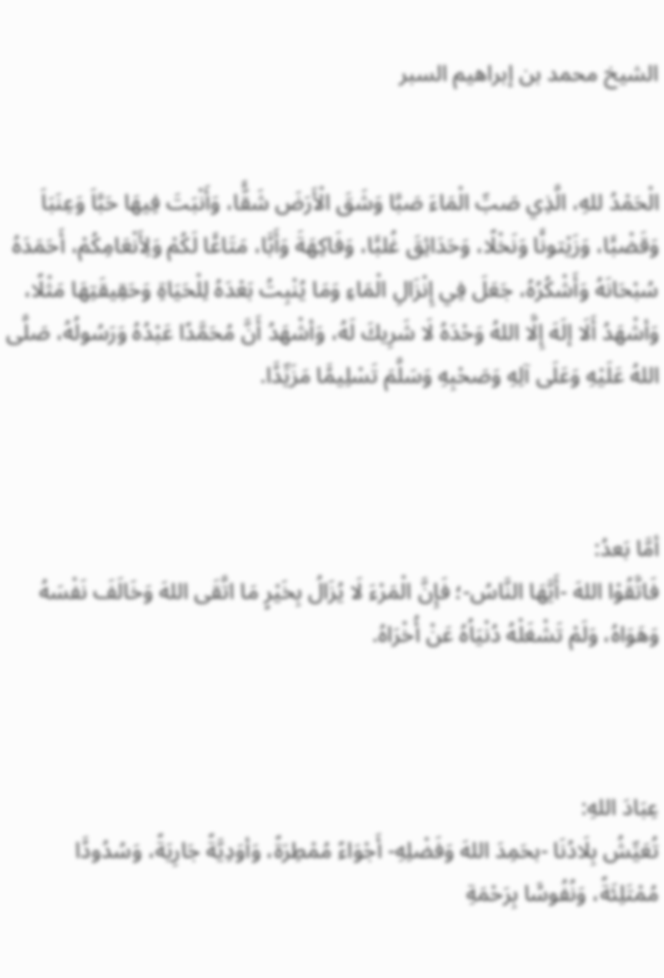الشيخ محمد بن إبراهيم السبر


الْحَمْدُ للهِ، الَّذِي صَبِّ الْمَاءَ صَبَّا وَشَقَ الْأَرَضَ شَقًَّا، وَأَنْبَتَ فِيهَا حَبَّاَ وَعِنَبَاَ وَقَضْبًَا، وَزَيْتونًَا وَنَخْلًا، وَحَدَائِقَ غُلبًَا، وَفَاكِهَةَ وَأَبًَا، مَتَاعًَا لَكُمْ وَلِأَنْعَامِكُمْ، أَحَمَدَهُ سُبْحَانَهُ وَأَشْكُرُهُ، جَعَلَ فِي إِنْزَالِ الْمَاءِ وَمَا يُنْبِتُ بَعْدَهُ لِلْحَيَاةِ وَحَقِيقَتِهَا مَثْلًا، وَأشْهَدُ أَلَا إلَهَ إِلَّا اللهُ وَحْدَهُ لَا شَرِيكَ لَهُ، وَأشْهَدُ أَنَّ مُحَمَّدًا عَبْدُهُ وَرَسُولُهُ، صَلَّى اللهُ عَلَيْهِ وَعَلَى آلِهِ وَصَحْبِهِ وَسَلَّمَ تَسْلِيمًَا مَزَيِّدًَا.



أمَّا بَعدُ:
فَاتَّقُوْا اللهَ -أَيَّهَا النَّاسُ-؛ فَإِنَّ الْمَرْءَ لَا يُزَالُ بِخَيْرٍ مَا اتَّقَى اللهَ وَخَالَفَ نَفْسَهُ وَهَوَاهُ، وَلَمْ تَشْغَلْهُ دُنْيَاُهُ عَنْ أُخْرَاهُ.



عِبَادَ اللهِ:
تُعَيِّشُ بِلَادُنَا -بحَمِدَ اللهَ وَفَضْلِهِ- أَجْوَاءً مُمْطِرَةً، وَأوَدِيَّةً جَارِيَةً، وَسُدُودًَا مُمْتَلِئَةً، وَنُفُوسًَا بِرَحْمَةِ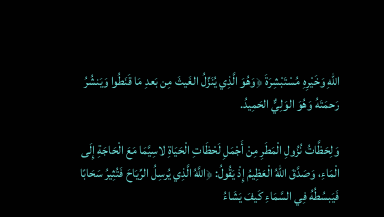اللهِ وَخَيْرِهِ مُسْتَبْشِرَةَ ﴿وَهُوَ الَّذِي يُنَزِّلُ الغَيثَ مِن بَعدِ مَا قَنَطُوا وَيَنشُرُ رَحمَتَهُ وَهُوَ الوَلِيٌّ الحَمِيدُ.

وَلِحَظَّاتُ نُزُولِ الْمَطَرِ مِنْ أَجْمَلِ لَحْظَاتِ الْحَيَاةِ لاسِيَّمَا مَعَ الْحَاجَةِ إِلَى الْمَاءِ، وَصَدَّقَ اللهُ الْعَظِيمُ إِذْ يَقُولُ: ﴿اللَّهُ الَّذِي يُرسِلُ الرِّيَاحَ فَتُثِيرُ سَحَابًا فَيَبسُطُهُ فِي السَّمَاءِ كَيفَ يَشَاءُ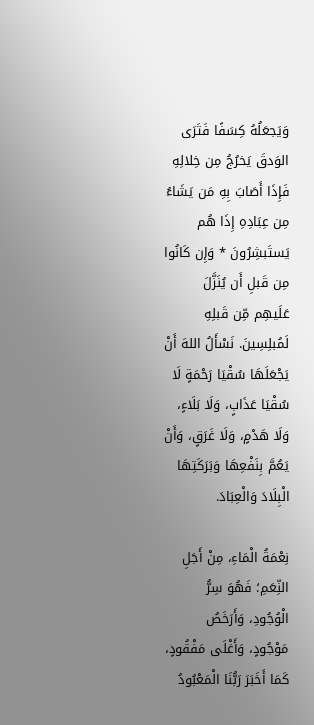وَيَجعَلُهُ كِسَفًا فَتَرَى الوَدقَ يَخرُجُ مِن خِلالِهِ فَإِذَا أَصَابَ بِهِ مَن يَشَاءُ مِن عِبَادِهِ إِذَا هُم يَستَبشِرُونَ * وَإِن كَانُوا مِن قَبلِ أَن يُنَزَّلَ عَلَيهِم مِّن قَبلِهِ لَمُبلِسِينَ. نَسْأَلُ اللهَ أَنْ يَجْعَلَهَا سُقْيَا رَحْمَةٍ لَا سُقْيَا عَذَابٍ، وَلَا بَلَاءٍ، وَلَا هَدْمٍ، وَلَا غَرَقٍ، وَأَنْ يَعُمَّ بِنَفْعِهَا وَبَرَكَتِهَا الْبِلَادَ وَالْعِبَادَ.

نِعْمَةُ الْمَاءِ، مِنْ أَجَلِ النِّعَمِ؛ فَهُوَ سِرُّ الْوُجُودِ، وَأَرَخَصُ مَوْجُودٍ، وَأَغْلَى مَفْقُودٍ، كَمَا أَخَبَرَ رَبُّنَا الْمَعْبُودُ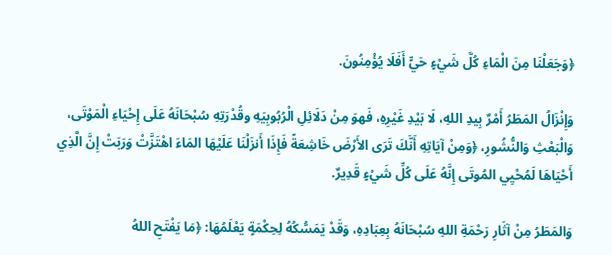﴿وَجَعَلْنَا مِنَ الْمَاءِ كُلَّ شَيْءٍ حَيٍّ أَفَلَا يُؤْمِنُونَ.

وَإِنْزَالُ المَطَرُ أَمْرٌ بِيدِ اللهِ، لَا بَيْدِ غَيْرِهِ، فَهوَ مِنْ دَلَائِلِ الْرُبُوبِيَهِ وقُدْرَتِهِ سُبْحَانَهُ عَلَى إِحْيَاءِ الْمَوْتَى، وَالْبَعْثِ وَالنُّشُورِ، ﴿وَمِنْ آيَاتِهِ أَنَّكَ تَرَى الأَرْضَ خَاشِعَةً فَإِذَا أَنزَلْنَا عَلَيْهَا المَاءَ اهْتَزَّتْ وَرَبَتْ إِنَّ الَّذِي أَحْيَاهَا لَمُحْيِي المُوتَى إِنَّهُ عَلَى كُلِّ شَيْءٍ قَدِيرٌ.

وَالمَطَرُ مِنْ آثَارِ رَحْمَةِ اللهِ سُبْحَانَهُ بِعِبَادِهِ، وَقَدْ يَمَسُّكُهُ لِحِكْمَةٍ يَعْلَمُهَا: ﴿مَا يَفْتَحِ اللهُ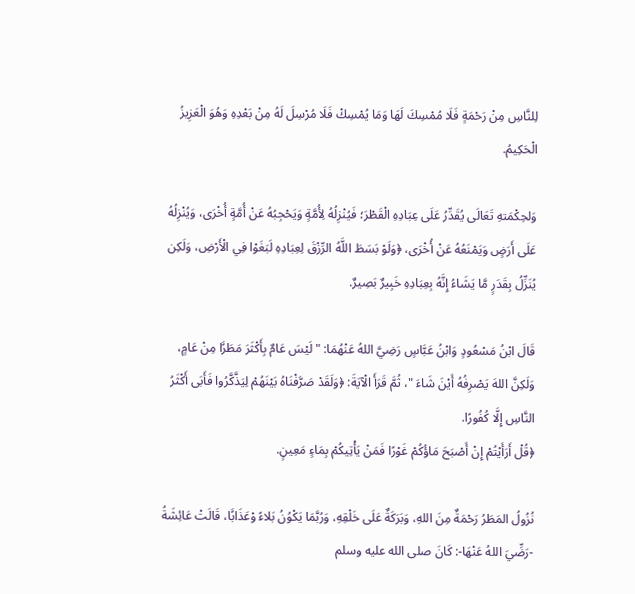لِلنَّاسِ مِنْ رَحْمَةٍ فَلَا مُمْسِكَ لَهَا وَمَا يُمْسِكْ فَلَا مُرْسِلَ لَهُ مِنْ بَعْدِهِ وَهُوَ الْعَزِيزُ الْحَكِيمُ.

وَلحِكْمَتهِ تَعَالَى يُقَدِّرُ عَلَى عِبَادِهِ الْقَطْرَ؛ فَيُنْزِلُهُ لِأُمَّةٍ وَيَحْجِبُهُ عَنْ أُمَّةٍ أُخْرَى، وَيُنْزِلُهُ عَلَى أَرَضٍ وَيَمْنَعُهُ عَنْ أُخْرَى، ﴿وَلَوْ بَسَطَ اللَّهُ الرِّزْقَ لِعِبَادِهِ لَبَغَوْا فِي الْأَرْضِ، وَلَكِن يُنَزِّلُ بِقَدَرٍ مَّا يَشَاءُ إِنَّهُ بِعِبَادِهِ خَبِيرٌ بَصِيرٌ.

قَالَ ابْنُ مَسْعُودٍ وَابْنُ عَبَّاسٍ رَضِيَّ اللهُ عَنْهُمَا: " لَيْسَ عَامٌ بِأَكْثَرَ مَطَرًَا مِنْ عَامٍ، وَلَكِنَّ اللهَ يَصْرِفُهُ أَيْنَ شَاءَ "، ثُمَّ قَرَأَ الْآيَةَ: ﴿وَلَقَدْ صَرَّفْنَاهُ بَيْنَهُمْ لِيَذَّكَّرُوا فَأَبَى أَكْثَرُ النَّاسِ إِلَّا كُفُورًا.
﴿قُلْ أَرَأَيْتُمْ إِنْ أَصْبَحَ مَاؤُكُمْ غَوْرًا فَمَنْ يَأْتِيكُمْ بِمَاءٍ مَعِينٍ.

نُزُولُ المَطَرُ رَحْمَةٌ مِنَ اللهِ، وَبَرَكَةٌ عَلَى خَلْقِهِ، وَرُبَّمَا يَكْوُنُ بَلاءً وْعَذَابًَا، قَالَتْ عَائِشَةُ -رَضِّيَ اللهُ عَنْهَا-: كَانَ صلى الله عليه وسلم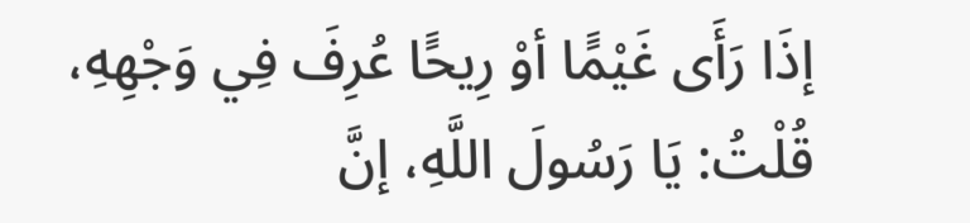إذَا رَأَى غَيْمًَا أوْ رِيحًَا عُرِفَ فِي وَجْهِهِ، قُلْتُ: يَا رَسُولَ اللَّهِ، إنَّ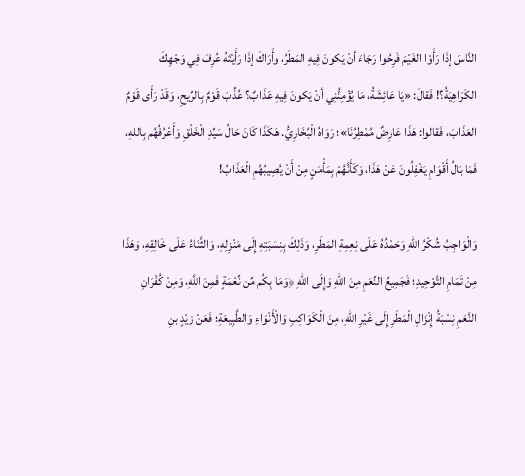النَّاسَ إذَا رَأَوْا الغَيْمَ فَرِحُوا رَجَاءَ أنْ يَكونَ فِيهِ المَطَرُ، وأَرَاكَ إذَا رَأَيْتَهُ عُرِفَ فِي وَجْهِكَ الكَرَاهِيَةُ؟! فَقالَ: «يَا عَائِشَةُ، مَا يُؤْمِنُّنِي أنْ يَكونَ فِيهِ عَذَابٌ؟ عُذِّبَ قَوْمٌ بِالرِّيحِ، وَقَدْ رَأَى قَوْمٌ العَذَابَ، فَقالوا: هَذَا عَارِضٌ مُمْطِرُنَا»؛ رَوَاهُ الْبُخَارِيُّ. هَكَذَا كَانَ حَالُ سَيِّدِ الْخَلْقِ وَأَعْرُفُهُم بِاللهِ، فَمَا بَالُ أَقْوَامِ يَغْفِلُونَ عَنْ هَذَا، وَكَأَنَّهُمْ بِمَأْمَنٍ مِنْ أَنْ يُصِيبُهُمِ الْعَذَابُ!

وَالْوَاجِبُ شُكْرُ اللهِ وَحَمْدُهُ عَلَى نِعِمِةِ المَطَرِ، وَذَلِكَ بِنِسَبَتِهِ إِلَى مَنْزِلِهِ، وَالثَّنَاءُ عَلَى خَالِقِهِ، وَهَذَا مِنْ تَمَامِ التَّوْحِيدِ؛ فَجَمِيعُ النِّعَمِ مِنَ اللهِ وَإِلَى اللهِ ﴿وَمَا بِكُم مِّن نِّعْمَةٍ فَمِنَ اللَّهِ، وَمِنْ كُفْرَانِ النَّعَمِ نِسْبَةُ إِنْزَالِ الْمَطَرِ إِلَى غَيْرِ اللهِ، مِنَ الْكَوَاكِبِ وَالْأَنْوَاءِ وَالطَّبِيعَةِ؛ فَعَنْ زيْدٍ بنِ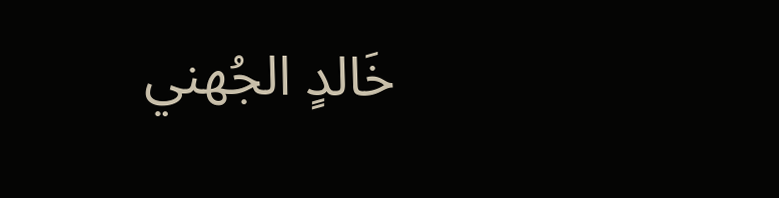خَالدٍ الجُهني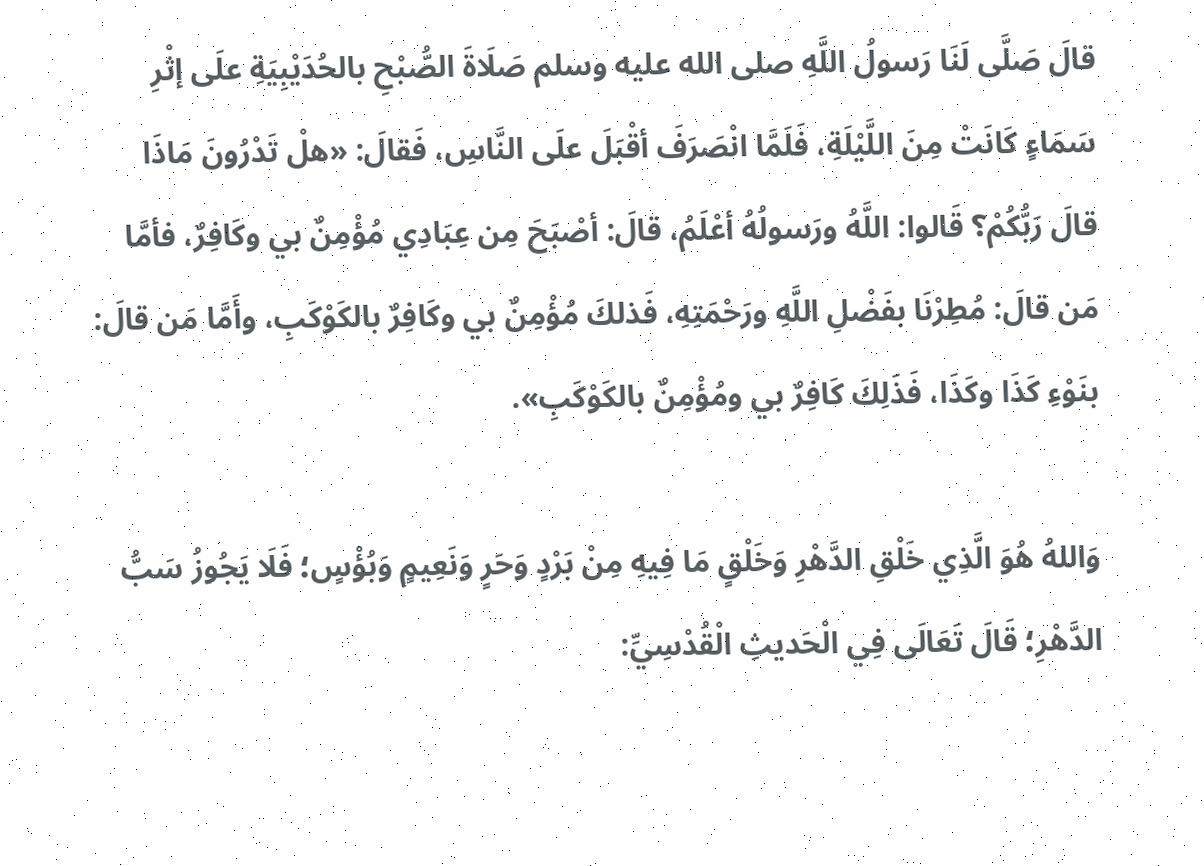قالَ صَلَّى لَنَا رَسولُ اللَّهِ صلى الله عليه وسلم صَلَاةَ الصُّبْحِ بالحُدَيْبِيَةِ علَى إثْرِ سَمَاءٍ كَانَتْ مِنَ اللَّيْلَةِ، فَلَمَّا انْصَرَفَ أقْبَلَ علَى النَّاسِ، فَقالَ: «هلْ تَدْرُونَ مَاذَا قالَ رَبُّكُمْ؟ قَالوا: اللَّهُ ورَسولُهُ أعْلَمُ، قالَ: أصْبَحَ مِن عِبَادِي مُؤْمِنٌ بي وكَافِرٌ، فأمَّا مَن قالَ: مُطِرْنَا بفَضْلِ اللَّهِ ورَحْمَتِهِ، فَذلكَ مُؤْمِنٌ بي وكَافِرٌ بالكَوْكَبِ، وأَمَّا مَن قالَ: بنَوْءِ كَذَا وكَذَا، فَذَلِكَ كَافِرٌ بي ومُؤْمِنٌ بالكَوْكَبِ».

وَاللهُ هُوَ الَّذِي خَلْقِ الدَّهْرِ وَخَلْقٍ مَا فِيهِ مِنْ بَرْدٍ وَحَرٍ وَنَعِيمٍ وَبُؤْسٍ؛ فَلَا يَجُوزُ سَبُّ الدَّهْرِ؛ قَالَ تَعَالَى فِي الْحَديثِ الْقُدْسِيِّ: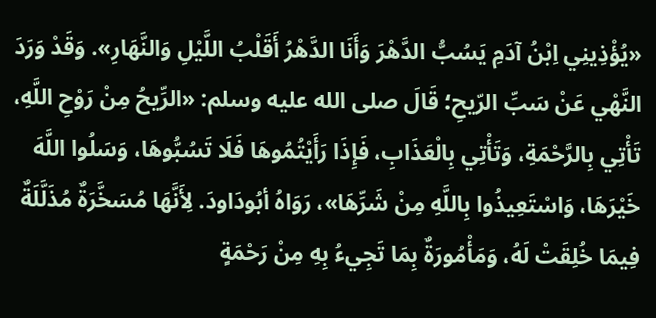«يُؤْذِينِي اِبْنُ آدَمِ يَسُبُّ الدَّهْرَ وَأَنَا الدَّهْرُ أَقَلْبُ اللَّيْلِ وَالنَّهَارِ». وَقَدْ وَرَدَ النَّهْي عَنْ سَبِّ الرّيحِ؛ قَالَ صلى الله عليه وسلم: «الرِّيحُ مِنْ رَوْحِ اللَّهِ، تَأْتِي بِالرَّحْمَةِ، وَتَأْتِي بِالْعَذَابِ، فَإِذَا رَأَيْتُمُوهَا فَلَا تَسُبُّوهَا، وَسَلُوا اللَّهَ خَيْرَهَا، وَاسْتَعِيذُوا بِاللَّهِ مِنْ شَرِّهَا»، رَوَاهُ أبُودَاودَ. لِأَنَّهَا مُسَخَّرَةٌ مُذَلَّلَةٌ فِيمَا خُلِقَتْ لَهُ، وَمَأْمُورَةٌ بِمَا تَجِيءُ بِهِ مِنْ رَحْمَةٍ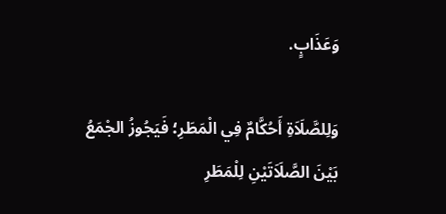وَعَذَابٍ.

وَلِلصَّلَاَةِ أَحُكَّامٌ فِي الْمَطَرِ؛ فَيَجُوزُ الجْمَعُ بَيْنَ الصَّلَاَتَيْنِ لِلْمَطَرِ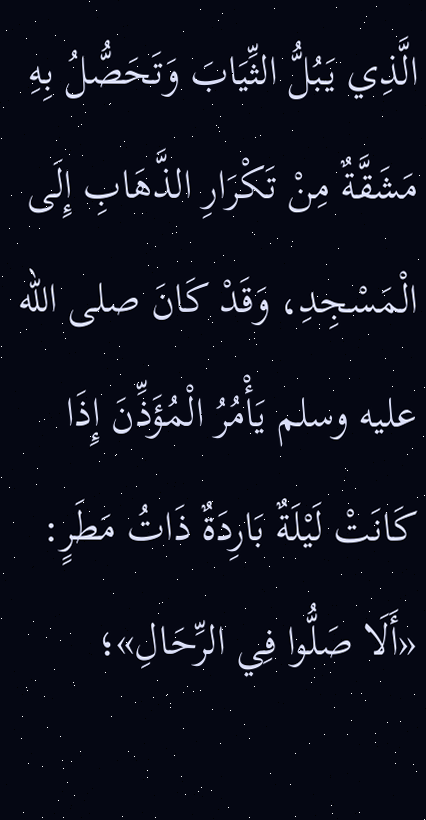الَّذِي يَبُلُّ الثِّيَابَ وَتَحَصُّلُ بِهِ مَشَقَّةٌ مِنْ تَكْرَارِ الذَّهَابِ إِلَى الْمَسْجِدِ، وَقَدْ كَانَ صلى الله عليه وسلم يَأْمُرُ الْمُؤَذِّنَ إِذَا كَانَتْ لَيْلَةٌ بَارِدَةٌ ذَاتُ مَطَرٍ: «أَلَا صَلُّوا فِي الرِّحَالِ»؛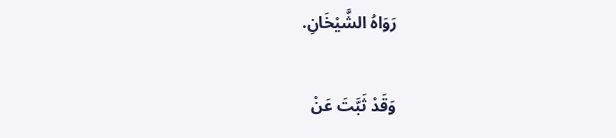رَوَاهُ الشَّيْخَانِ.

وَقَدْ ثَبَّتَ عَنْ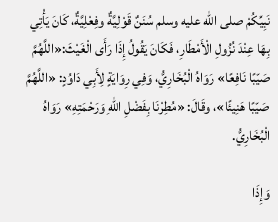نَبِيِّكُمْ صلى الله عليه وسلم سُنَنٌ قَوْلِيَّةٌ وفِعْلِيَّةٌ، كَانَ يَأْتِي بِهَا عِنْدَ نُزُولِ الْأَمْطَارِ، فَكَانَ يَقُولُ إِذَا رَأَى الْغَيْثَ:«اللَّهُمَّ صَيّبًا نَافِعًا» رَوَاهُ الْبُخَارِيُّ، وَفِي رِوَايَةٍ لِأَبِي دَاوُدٍ: «اللَّهُمَّ صَيّبًا هَنِيئًا»، وقَالَ: «مُطِرْنَا بِفَضْلِ اللهِ وَرَحْمَتِهِ» رَوَاهُ الْبُخَارِيُّ.

وَإِذَا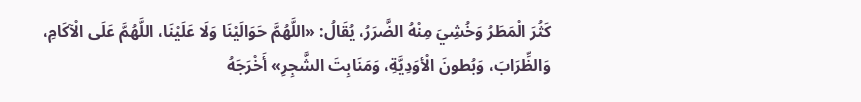كَثُرَ الْمَطَرُ وَخُشِيَ مِنْهُ الضَّرَرُ، يُقَالُ: «اللَّهُمَّ حَوَالَيْنَا وَلَا عَلَيْنَا، اللَّهُمَّ عَلَى الْآكَامِ، وَالظِّرَابَ، وَبُطونَ الْأوَدِيَّةِ، وَمَنَابِتَ الشَّجِرِ» أَخْرَجَهُ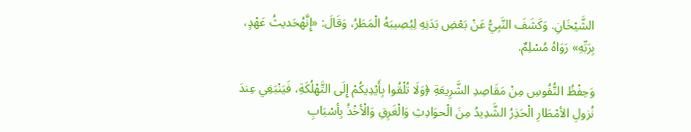الشَّيْخَانِ. وَكَشَفَ النَّبِيُّ عَنْ بَعْضِ بَدَنِهِ لِيُصِيبَهُ الْمَطَرُ، وَقَالَ: «إِنَّهُحَديثُ عَهْدٍ، بِرَبِّهِ» رَوَاهُ مُسْلِمٌ.

وَحِفْظُ النُّفُوسِ مِنْ مَقَاصِدِ الشَّرِيعَةِ ﴿وَلَا تُلْقُوا بِأَيْدِيكُمْ إِلَى التَّهْلُكَةِ، فَيَنْبَغِي عِندَ نُزولِ الأمْطَارِ الْحَذِرُ الشَّدِيدُ مِنَ الْحوَادِثِ وَالْغَرِقِ وَالْأخْذُ بِأسْبَابِ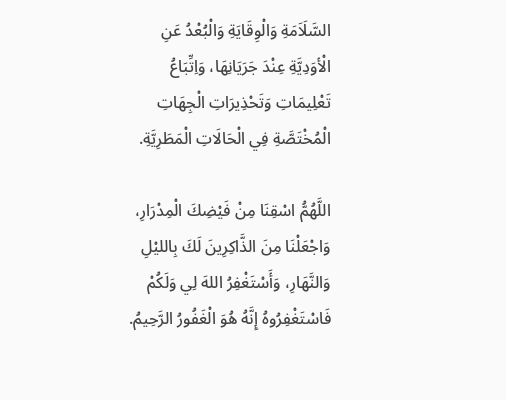السَّلَاَمَةِ وَالْوِقَايَةِ وَالْبُعْدُ عَنِ الْأوَدِيَّةِ عِنْدَ جَرَيَانِهَا، وَاِتِّبَاعُ تَعْلِيمَاتِ وَتَحْذِيرَاتِ الْجِهَاتِ الْمُخْتَصَّةِ فِي الْحَالَاتِ الْمَطَرِيَّةِ.

اللَّهُمُّ اسْقِنَا مِنْ فَيْضِكَ الْمِدْرَارِ، وَاجْعَلْنَا مِنَ الذَّاكِرِينَ لَكَ بِالليْلِ وَالنَّهَارِ، وَأَسْتَغْفِرُ اللهَ لِي وَلَكُمْ فَاسْتَغْفِرُوهُ إِنَّهُ هُوَ الْغَفُورُ الرَّحِيمُ.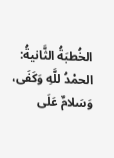الخُطبَةُ الثَّانيةُ:
الحمْدُ للَّهِ وَكَفَى، وَسَلامٌ عَلَى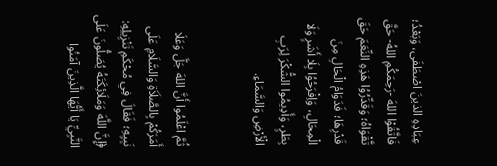عِبَادِهِ الذينَ اصْطَفَى، وَبَعْدُ؛ فَاتَّقُوْا اللهَ -رَحِمَكُمِ اللهُ- حَقَّ تَّقْوَاهُ؛ وَقَدِّرُوُا هَذِهِ النِّعَمَ حَقَ قَدْرِهَا؛ فَدَوَامُ الْحَالِ مِنَ الْمِحَالِ، وَاِفْرَحُوُا بِلَا أَشَرٍ وَلَا بِطَرٍ، وَأَدِيمُوا الشُّكْرَ لِرَبِ الْأرْضِ وَالسَّمَاءِ.


ثُمَّ اعْلَمُوا أَنَّ اللهَ جَلَّ وَعَلَا أَمَرَكُمْ بِالصَّلَاَةِ وَالسَّلَامِ عَلَى نَبِيِهِ؛ فَقَالَ فِي مُحْكَمِ تَنْزِيلِهِ: ﴿إِنَّ اللَّهَ وَمَلَائِكَتَهُ يُصَلُّونَ عَلَى النَّبِيِّ يَا أَيُّهَا الَّذِينَ آمَنُوا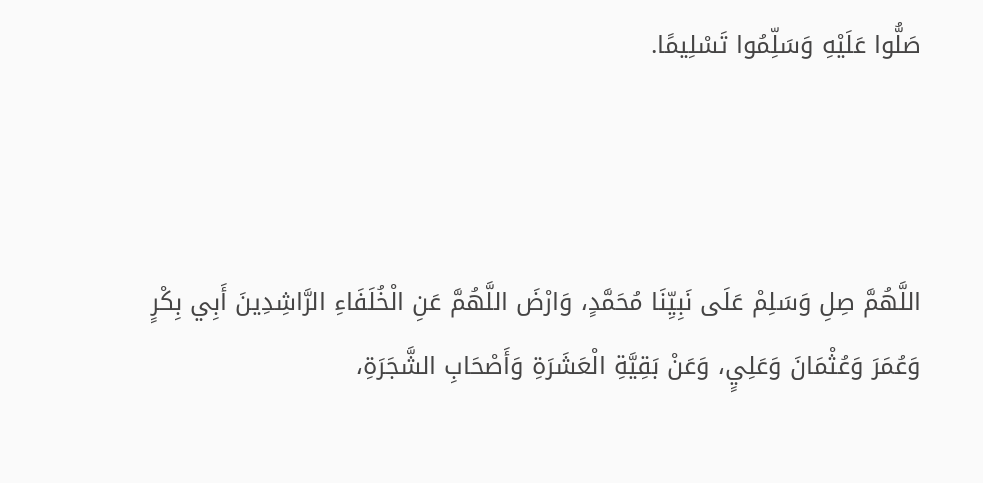صَلُّوا عَلَيْهِ وَسَلِّمُوا تَسْلِيمًا.



اللَّهُمَّ صِلِ وَسَلِمْ عَلَى نَبِيِّنَا مُحَمَّدٍ، وَارْضَ اللَّهُمَّ عَنِ الْخُلَفَاءِ الرَّاشِدِينَ أَبِي بِكْرٍ وَعُمَرَ وَعُثْمَانَ وَعَلِيٍ، وَعَنْ بَقِيَّةِ الْعَشَرَةِ وَأَصْحَابِ الشَّجَرَةِ،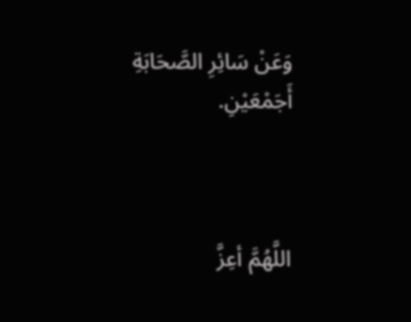وَعَنْ سَائِرِ الصَّحَابَةِ أَجَمْعَيْنِ.



اللَّهُمَّ أعِزَّ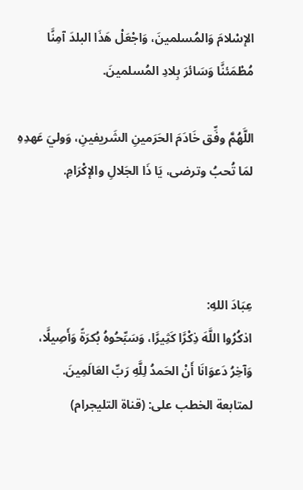الإسْلامَ وَالمُسلمينَ، وَاجْعَلْ هَذَا البلدَ آمِنًَا مُطْمَئنًَا وَسَائرَ بِلادِ المُسلمينَ.

اللَّهُمَّ وفِّق خَادَمَ الحَرَمينِ الشَريفينِ، وَوليَ عَهدِهِ لمَا تُحبُ وترضى، يَا ذَا الجَلالِ والإكْرَامِ.



عِبَادَ اللهِ:
اذكُرُوا اللَّهَ ذِكْرًَا كَثِيرًَا، وَسَبِّحُوهُ بُكرَةً وَأَصِيلًَا، وَآخِرُ دَعوَانَا أَنْ الحَمدُ لِلَّهِ رَبِّ العَالَمِينَ.
لمتابعة الخطب على: (قناة التليجرام)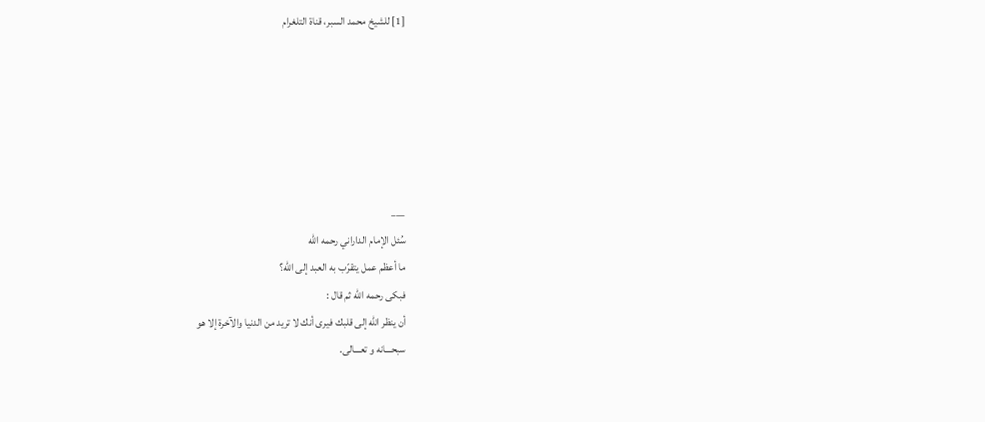[1] للشيخ محمد السبر، قناة التلغرام






___
سُئل الإمام الداراني رحمه الله
ما أعظم عمل يتقرّب به العبد إلى الله؟
فبكى رحمه الله ثم قال :
أن ينظر الله إلى قلبك فيرى أنك لا تريد من الدنيا والآخرة إلا هو
سبحـــانه و تعـــالى.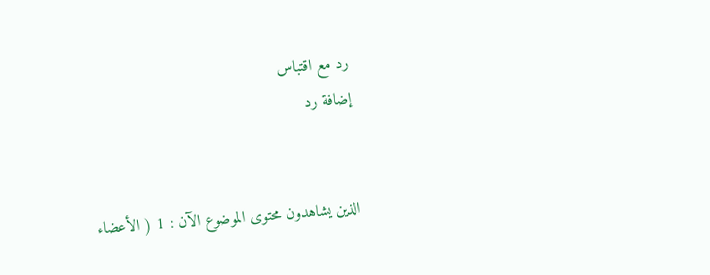رد مع اقتباس
إضافة رد


الذين يشاهدون محتوى الموضوع الآن : 1 ( الأعضاء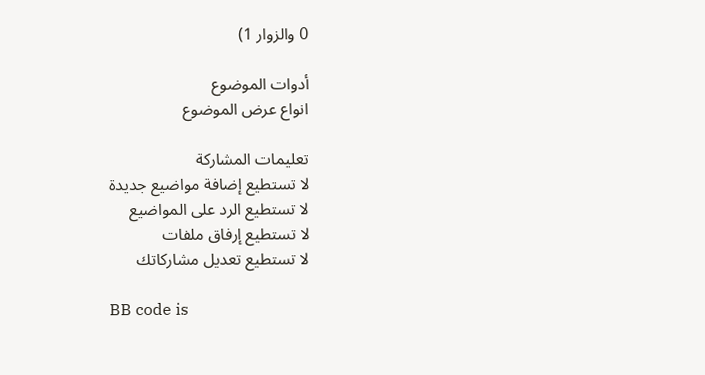0 والزوار 1)

أدوات الموضوع
انواع عرض الموضوع

تعليمات المشاركة
لا تستطيع إضافة مواضيع جديدة
لا تستطيع الرد على المواضيع
لا تستطيع إرفاق ملفات
لا تستطيع تعديل مشاركاتك

BB code is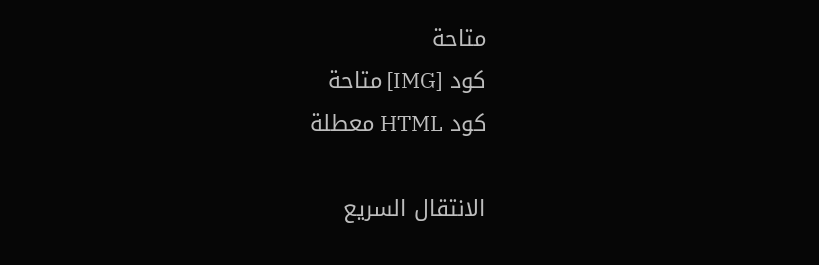متاحة
كود [IMG] متاحة
كود HTML معطلة

الانتقال السريع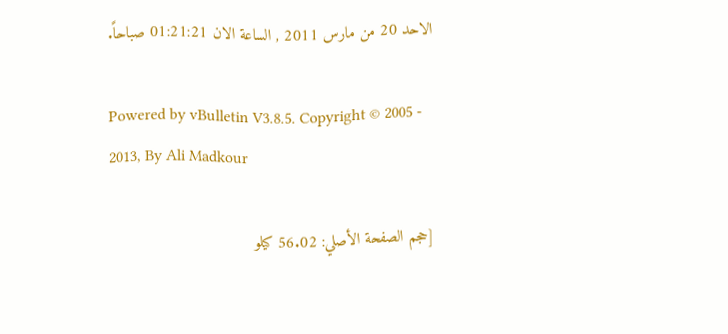الاحد 20 من مارس 2011 , الساعة الان 01:21:21 صباحاً.

Powered by vBulletin V3.8.5. Copyright © 2005 - 2013, By Ali Madkour

[حجم الصفحة الأصلي: 56.02 كيلو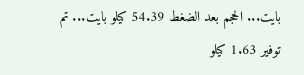بايت... الحجم بعد الضغط 54.39 كيلو بايت... تم توفير 1.63 كيلو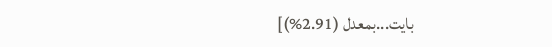بايت...بمعدل (2.91%)]